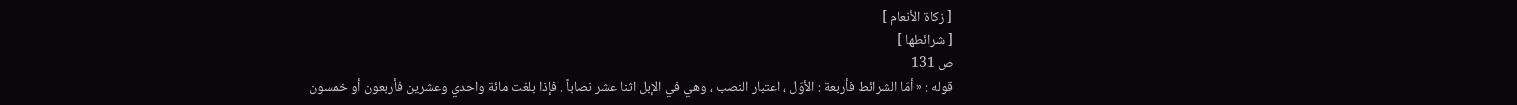[ زكاة الأنعام ]
[ شرائطها ]
ص 131
قوله : « أمّا الشرائط فأربعة : الأوّل ، اعتبار النصب ، وهي في الإبل اثنا عشر نصاباً . فإذا بلغت مائة واحدي وعشرين فأربعون أو خمسون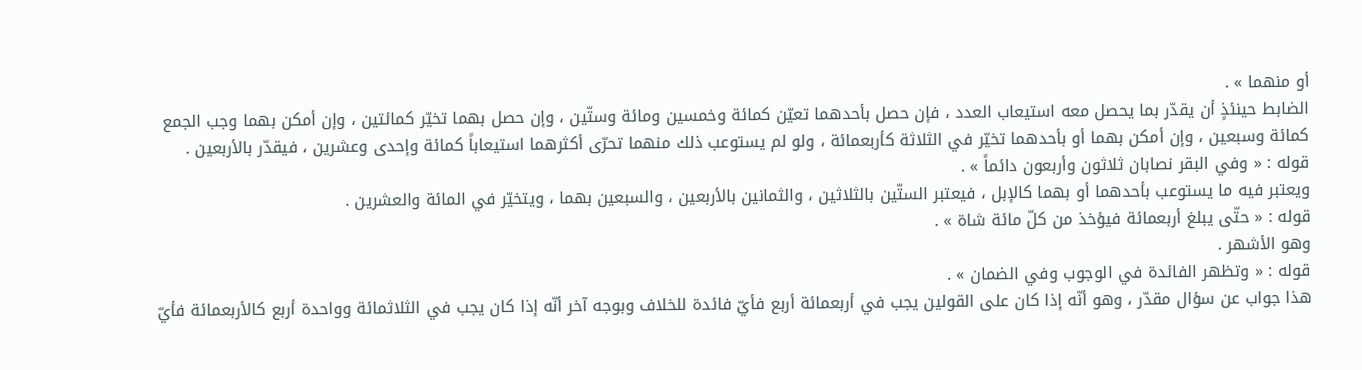أو منهما » .
الضابط حينئذٍ أن يقدّر بما يحصل معه استيعاب العدد ، فإن حصل بأحدهما تعيّن كمائة وخمسين ومائة وستّين ، وإن حصل بهما تخيّر كمائتين ، وإن أمكن بهما وجب الجمع كمائة وسبعين ، وإن أمكن بهما أو بأحدهما تخيّر في الثلاثة كأربعمائة ، ولو لم يستوعب ذلك منهما تحرّى أكثرهما استيعاباً كمائة وإحدى وعشرين ، فيقدّر بالأربعين .
قوله : « وفي البقر نصابان ثلاثون وأربعون دائماً » .
ويعتبر فيه ما يستوعب بأحدهما أو بهما كالإبل ، فيعتبر الستّين بالثلاثين ، والثمانين بالأربعين ، والسبعين بهما ، ويتخيّر في المائة والعشرين .
قوله : « حتّى يبلغ أربعمائة فيؤخذ من كلّ مائة شاة » .
وهو الأشهر .
قوله : « وتظهر الفائدة في الوجوب وفي الضمان » .
هذا جواب عن سؤال مقدّر ، وهو أنّه إذا كان على القولين يجب في أربعمائة أربع فأيّ فائدة للخلاف وبوجه آخر أنّه إذا كان يجب في الثلاثمائة وواحدة أربع كالأربعمائة فأيّ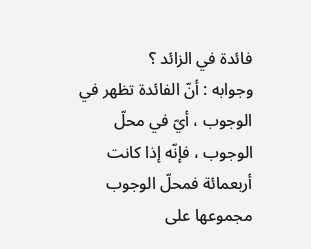فائدة في الزائد ؟
وجوابه : أنّ الفائدة تظهر في الوجوب ، أيّ في محلّ الوجوب ، فإنّه إذا كانت أربعمائة فمحلّ الوجوب مجموعها على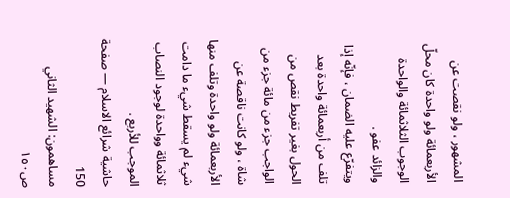المشهور ، ولو نقصت عن الأربعمائة ولو واحدة كان محلّ الوجوب الثلاثمائة والواحدة والزائد عفو .
ويتفرّع عليه الضمان ، فإنّه إذا تلف من أربعمائة واحدة بعد الحول بغير تفريط نقص من الواجب جزء من مائة جزء من شاة ، ولو كانت ناقصة عن الأربعمائة ولو واحدة وتلف منها شيء لم يسقط شيء ما دامت ثلاثمائة وواحدة لوجود النصاب الموجب للأربع .
حاشية شرائع الاسلام — صفحة 150
مساهمون: الشهيد الثاني
ص١٥٠